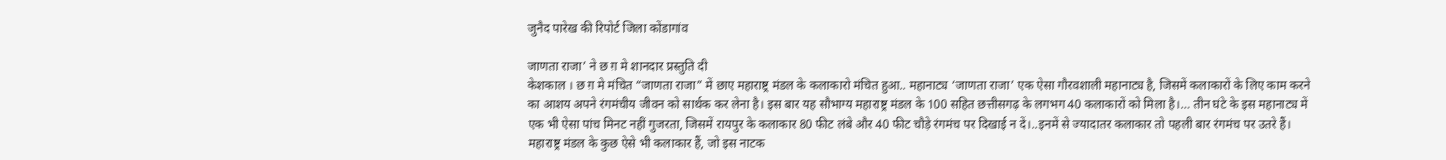जुनैद पारेख की रिपोर्ट जिला कोंडागांव

जाणता राजा’ ने छ ग़ मे शानदार प्रस्तुति दी
केशकाल । छ ग़ मे मंचित “जाणता राजा” में छाए महाराष्ट्र मंडल के कलाकारो मंचित हुआ.. महानाट्य ‘जाणता राजा’ एक ऐसा गौरवशाली महानाट्य है, जिसमें कलाकारों के लिए काम करने का आशय अपने रंगमंचीय जीवन को सार्थक कर लेना है। इस बार यह सौभाग्य महाराष्ट्र मंडल के 100 सहित छत्तीसगढ़ के लगभग 40 कलाकारों को मिला है।… तीन घंटे के इस महानाट्य में एक भी ऐसा पांच मिनट नहीं गुजरता, जिसमें रायपुर के कलाकार 80 फीट लंबे और 40 फीट चौड़े रंगमंच पर दिखाई न दें।..इनमें से ज्यादातर कलाकार तो पहली बार रंगमंच पर उतरे हैं।
महाराष्ट्र मंडल के कुछ ऐसे भी कलाकार हैं, जो इस नाटक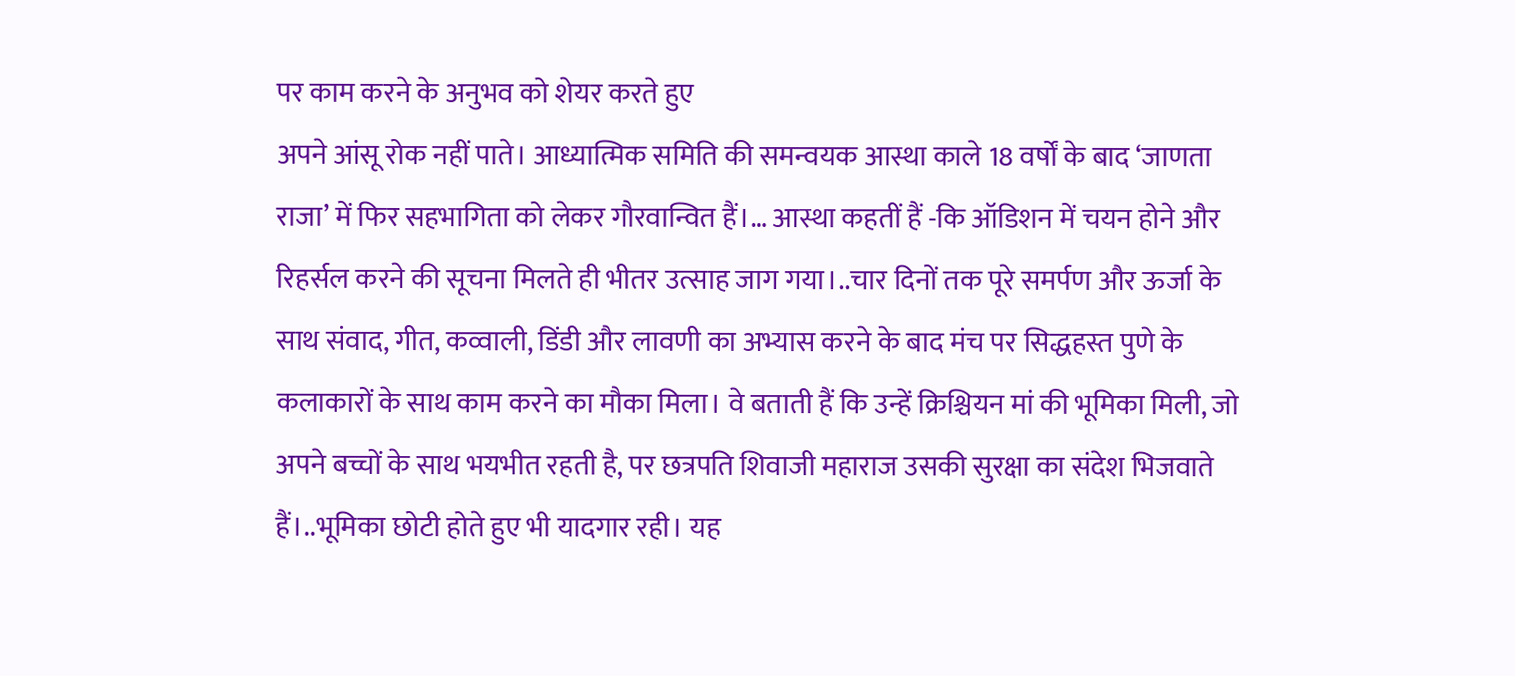पर काम करने के अनुभव को शेयर करते हुए
अपने आंसू रोक नहीं पाते। आध्यात्मिक समिति की समन्वयक आस्था काले 18 वर्षों के बाद ‘जाणता राजा’ में फिर सहभागिता को लेकर गौरवान्वित हैं।… आस्था कहतीं हैं -कि ऑडिशन में चयन होने और रिहर्सल करने की सूचना मिलते ही भीतर उत्साह जाग गया।..चार दिनों तक पूरे समर्पण और ऊर्जा के साथ संवाद, गीत, कव्वाली, डिंडी और लावणी का अभ्यास करने के बाद मंच पर सिद्धहस्त पुणे के कलाकारों के साथ काम करने का मौका मिला। वे बताती हैं कि उन्हें क्रिश्चियन मां की भूमिका मिली, जो अपने बच्चों के साथ भयभीत रहती है, पर छत्रपति शिवाजी महाराज उसकी सुरक्षा का संदेश भिजवाते हैं।..भूमिका छोटी होते हुए भी यादगार रही। यह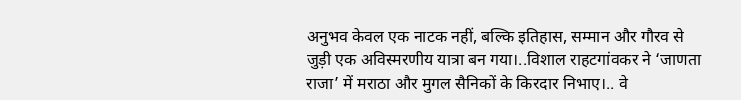अनुभव केवल एक नाटक नहीं, बल्कि इतिहास, सम्मान और गौरव से जुड़ी एक अविस्मरणीय यात्रा बन गया।..विशाल राहटगांवकर ने ‘जाणता राजा’ में मराठा और मुगल सैनिकों के किरदार निभाए।.. वे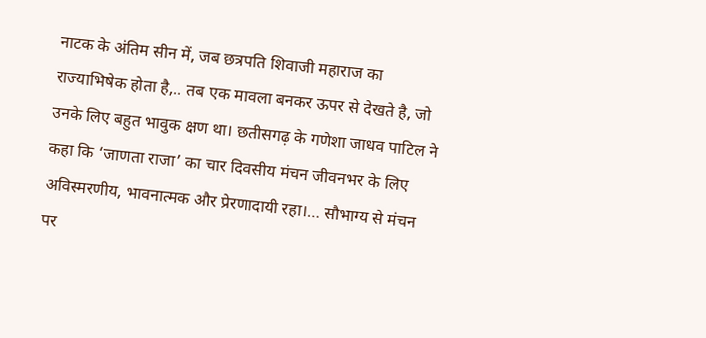नाटक के अंतिम सीन में, जब छत्रपति शिवाजी महाराज का राज्याभिषेक होता है,.. तब एक मावला बनकर ऊपर से देखते है, जो उनके लिए बहुत भावुक क्षण था। छतीसगढ़ के गणेशा जाधव पाटिल ने कहा कि ‘जाणता राजा’ का चार दिवसीय मंचन जीवनभर के लिए
अविस्मरणीय, भावनात्मक और प्रेरणादायी रहा।… सौभाग्य से मंचन पर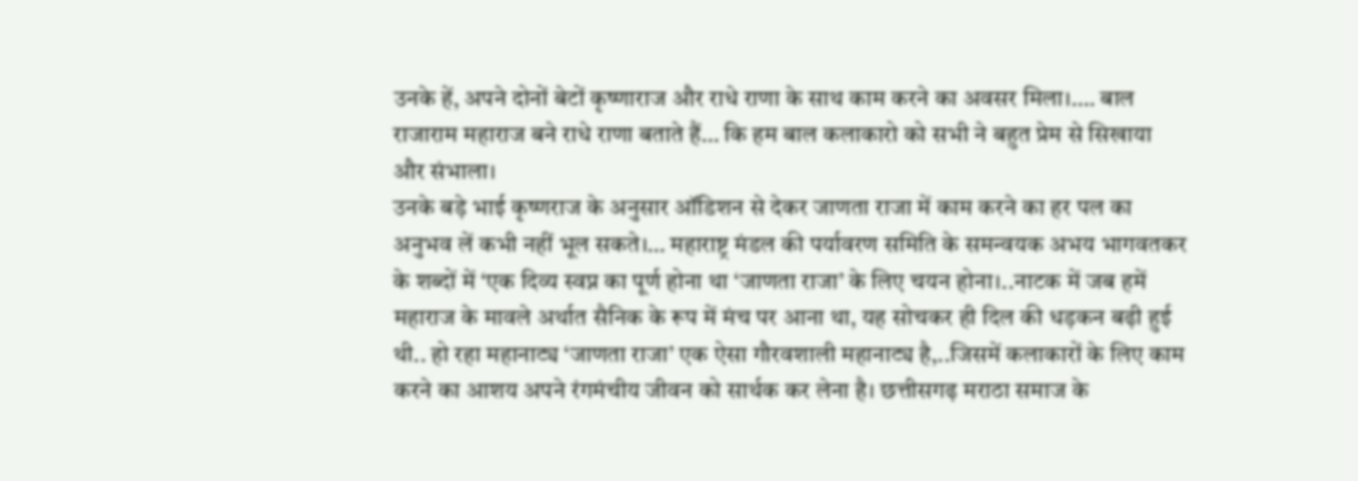उनके हें, अपने दोनों बेटों कृष्णाराज और राधे राणा के साथ काम करने का अवसर मिला।…. बाल राजाराम महाराज बने राधे राणा बताते हैं… कि हम बाल कलाकारो को सभी ने बहुत प्रेम से सिखाया और संभाला।
उनके बड़े भाई कृष्णराज के अनुसार ऑडिशन से देकर जाणता राजा में काम करने का हर पल का अनुभव लें कभी नहीं भूल सकते।… महाराष्ट्र मंडल की पर्यावरण समिति के समन्वयक अभय भागवतकर के शब्दों में ‘एक दिव्य स्वप्न का पूर्ण होना था ‘जाणता राजा’ के लिए चयन होना।..नाटक में जब हमें महाराज के मावले अर्थात सैनिक के रूप में मंच पर आना था, यह सोचकर ही दिल की धड़कन बढ़ी हुई थी.. हो रहा महानाट्य ‘जाणता राजा’ एक ऐसा गौरवशाली महानाट्य है,..जिसमें कलाकारों के लिए काम करने का आशय अपने रंगमंचीय जीवन को सार्थक कर लेना है। छत्तीसगढ़ मराठा समाज के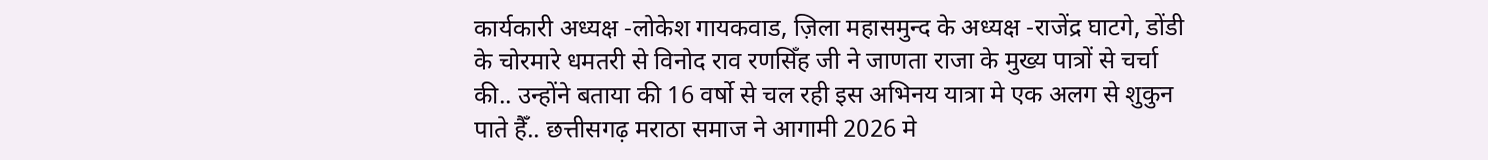कार्यकारी अध्यक्ष -लोकेश गायकवाड, ज़िला महासमुन्द के अध्यक्ष -राजेंद्र घाटगे, डोंडी के चोरमारे धमतरी से विनोद राव रणसिँह जी ने जाणता राजा के मुख्य पात्रों से चर्चा की.. उन्होंने बताया की 16 वर्षो से चल रही इस अभिनय यात्रा मे एक अलग से शुकुन पाते हैँ.. छत्तीसगढ़ मराठा समाज ने आगामी 2026 मे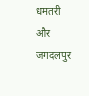धमतरी और जगदलपुर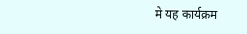मे यह कार्यक्रम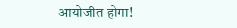आयोजीत होगा!